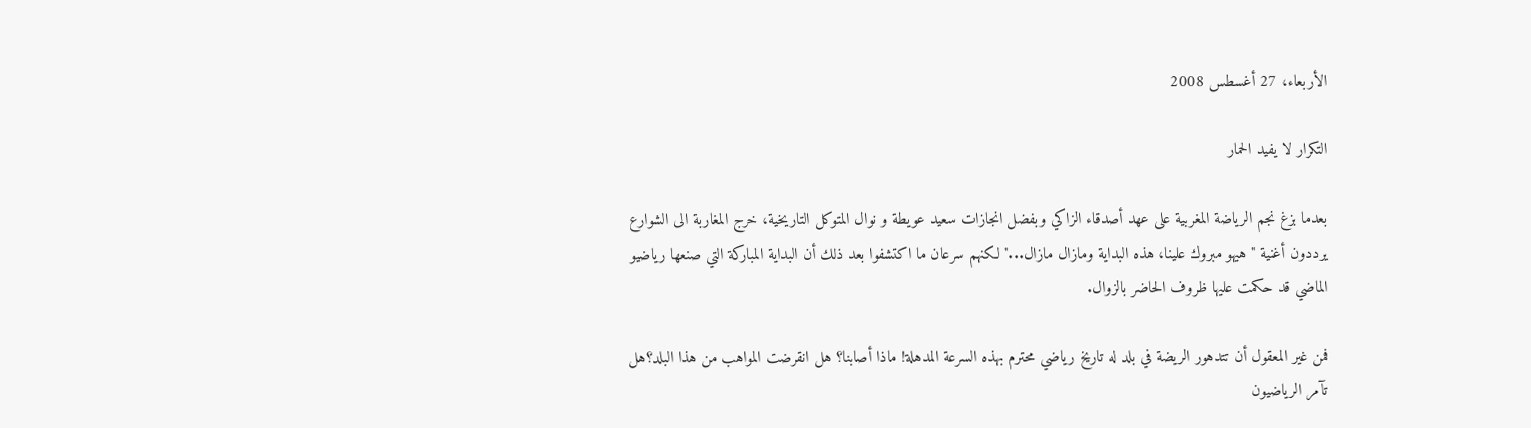الأربعاء، 27 أغسطس 2008

التكرار لا يفيد الحمار

بعدما بزغ نجم الرياضة المغربية على عهد أصدقاء الزاكي وبفضل انجازات سعيد عويطة و نوال المتوكل التاريخية، خرج المغاربة الى الشوارع يرددون أغنية "هيهو مبروك علينا، هذه البداية ومازال مازال..." لكنهم سرعان ما اكتشفوا بعد ذلك أن البداية المباركة التي صنعها رياضيو الماضي قد حكمت عليها ظروف الحاضر بالزوال.

فمن غير المعقول أن تتدهور الريضة في بلد له تاريخ رياضي محترم بهذه السرعة المدهلة! ماذا أصابنا؟ هل انقرضت المواهب من هذا البلد؟هل تآمر الرياضيون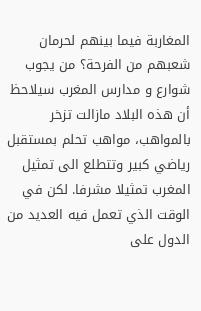المغاربة فيما بينهم لحرمان شعبهم من الفرحة؟ من يجوب شوارع و مدارس المغرب سيلاحظ أن هذه البلاد مازالت تزخر بالمواهب، مواهب تحلم بمستقبل رياضي كبير وتتطلع الى تمثيل المغرب تمثيلا مشرفا. لكن في الوقت الذي تعمل فيه العديد من الدول على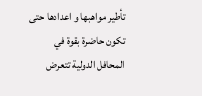تأطير مواهبها و اعدادها حتى تكون حاضرة بقوة في المحافل الدولية تتعرض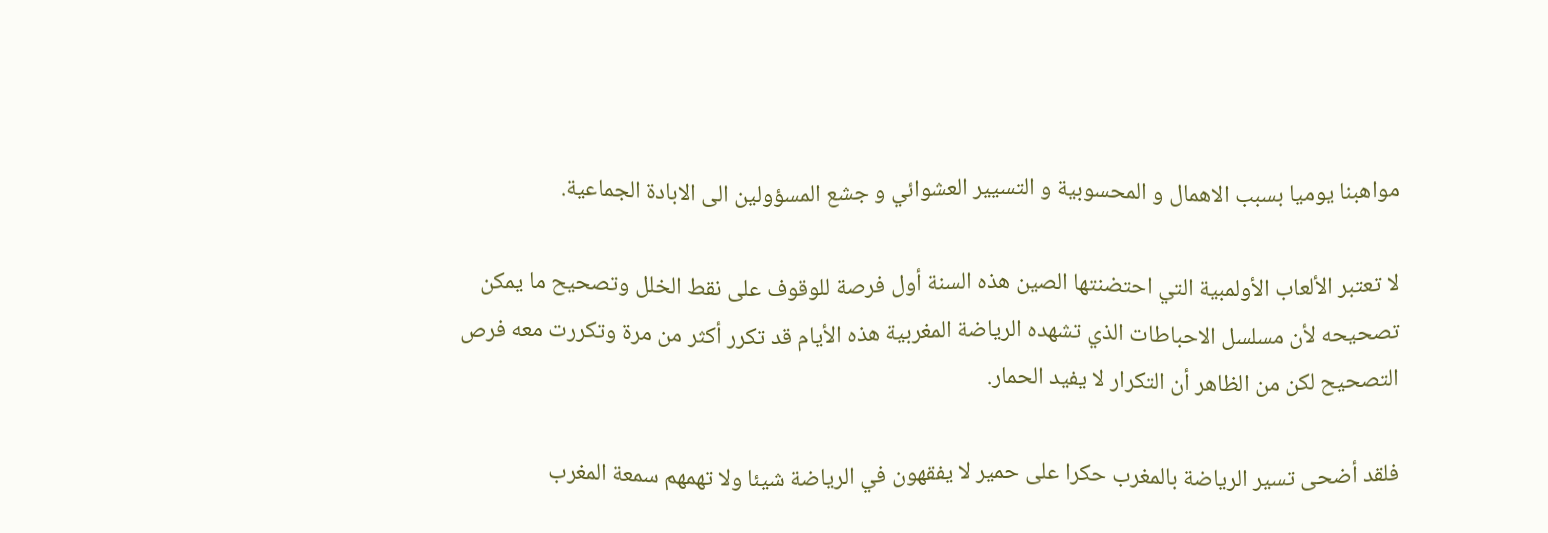مواهبنا يوميا بسبب الاهمال و المحسوبية و التسيير العشوائي و جشع المسؤولين الى الابادة الجماعية.

لا تعتبر الألعاب الأولمبية التي احتضنتها الصين هذه السنة أول فرصة للوقوف على نقط الخلل وتصحيح ما يمكن تصحيحه لأن مسلسل الاحباطات الذي تشهده الرياضة المغربية هذه الأيام قد تكرر أكثر من مرة وتكررت معه فرص التصحيح لكن من الظاهر أن التكرار لا يفيد الحمار.

فلقد أضحى تسير الرياضة بالمغرب حكرا على حمير لا يفقهون في الرياضة شيئا ولا تهمهم سمعة المغرب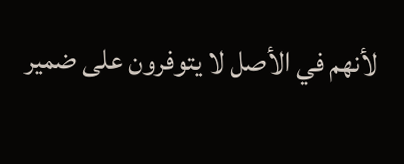لأنهم في الأصل لا يتوفرون على ضمير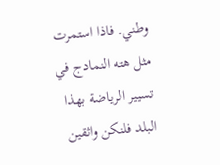وطني. فاذا استمرت مثل هته النمادج في تسيير الرياضة بهذا البلد فلنكن واثقين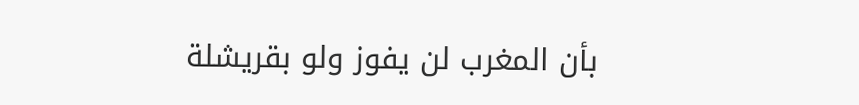بأن المغرب لن يفوز ولو بقريشلة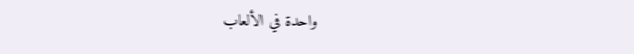واحدة في الألعاب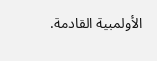الأولمبية القادمة.